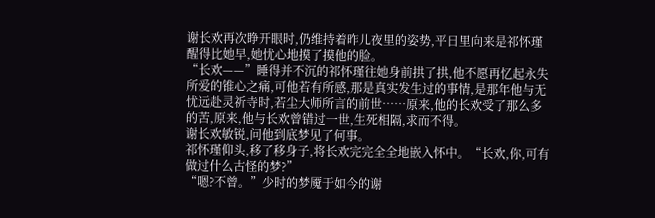谢长欢再次睁开眼时,仍维持着昨儿夜里的姿势,平日里向来是祁怀瑾醒得比她早,她忧心地摸了摸他的脸。
“长欢——”睡得并不沉的祁怀瑾往她身前拱了拱,他不愿再忆起永失所爱的锥心之痛,可他若有所感,那是真实发生过的事情,是那年他与无忧远赴灵祈寺时,若尘大师所言的前世……原来,他的长欢受了那么多的苦,原来,他与长欢曾错过一世,生死相隔,求而不得。
谢长欢敏锐,问他到底梦见了何事。
祁怀瑾仰头,移了移身子,将长欢完完全全地嵌入怀中。“长欢,你,可有做过什么古怪的梦?”
“嗯?不曾。”少时的梦魇于如今的谢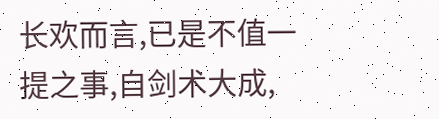长欢而言,已是不值一提之事,自剑术大成,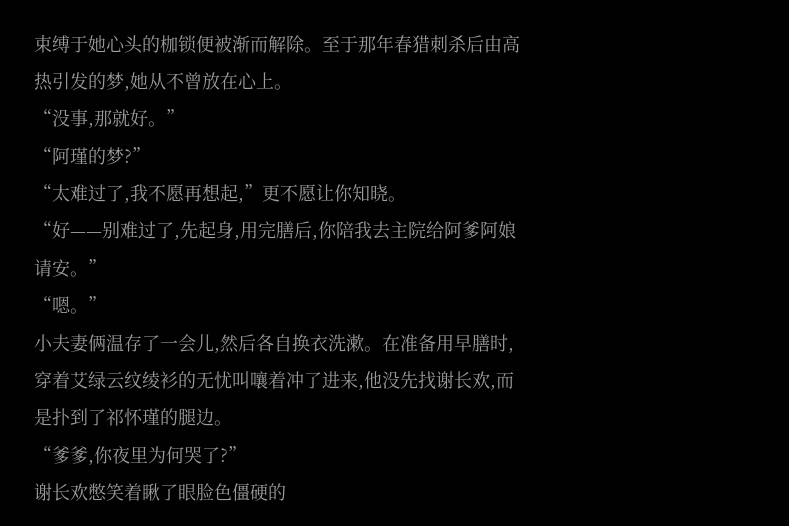束缚于她心头的枷锁便被渐而解除。至于那年春猎刺杀后由高热引发的梦,她从不曾放在心上。
“没事,那就好。”
“阿瑾的梦?”
“太难过了,我不愿再想起,”更不愿让你知晓。
“好——别难过了,先起身,用完膳后,你陪我去主院给阿爹阿娘请安。”
“嗯。”
小夫妻俩温存了一会儿,然后各自换衣洗漱。在准备用早膳时,穿着艾绿云纹绫衫的无忧叫嚷着冲了进来,他没先找谢长欢,而是扑到了祁怀瑾的腿边。
“爹爹,你夜里为何哭了?”
谢长欢憋笑着瞅了眼脸色僵硬的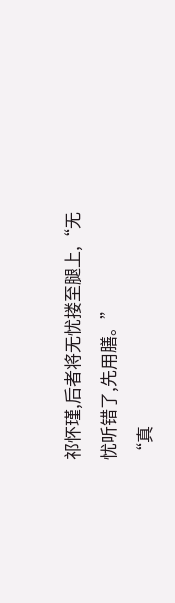祁怀瑾,后者将无忧搂至腿上,“无忧听错了,先用膳。”
“真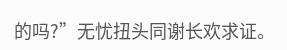的吗?”无忧扭头同谢长欢求证。